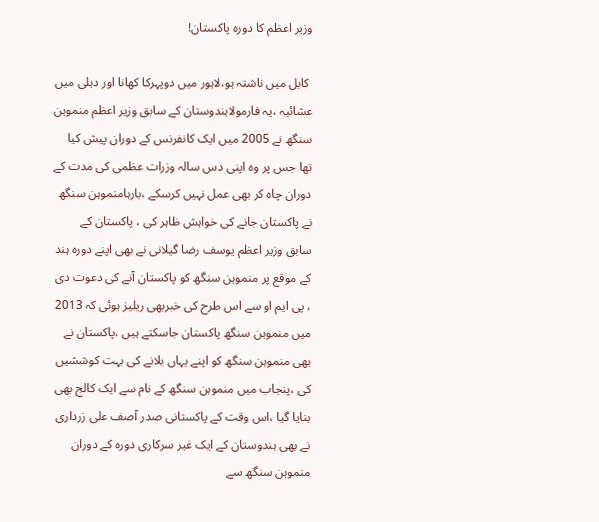وزیر اعظم کا دورہ پاکستان!

 کابل میں ناشتہ ہو،لاہور میں دوپہرکا کھانا اور دہلی میں عشائیہ ،یہ فارمولاہندوستان کے سابق وزیر اعظم منموہن سنگھ نے 2005 میں ایک کانفرنس کے دوران پیش کیا تھا جس پر وہ اپنی دس سالہ وزرات عظمی کی مدت کے دوران چاہ کر بھی عمل نہیں کرسکے ،بارہامنموہن سنگھ نے پاکستان جانے کی خواہش ظاہر کی ، پاکستان کے سابق وزیر اعظم یوسف رضا گیلانی نے بھی اپنے دورہ ہند کے موقع پر منموہن سنگھ کو پاکستان آنے کی دعوت دی ، پی ایم او سے اس طرح کی خبربھی ریلیز ہوئی کہ 2013 میں منموہن سنگھ پاکستان جاسکتے ہیں ،پاکستان نے بھی منموہن سنگھ کو اپنے یہاں بلانے کی بہت کوششیں کی ،پنجاب میں منموہن سنگھ کے نام سے ایک کالج بھی بنایا گیا ،اس وقت کے پاکستانی صدر آصف علی زرداری نے بھی ہندوستان کے ایک غیر سرکاری دورہ کے دوران منموہن سنگھ سے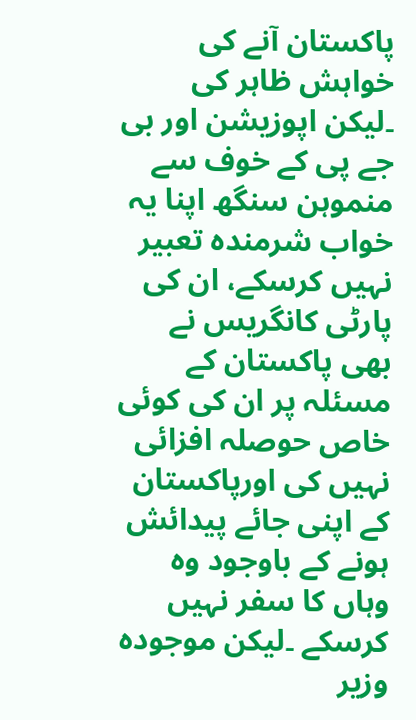پاکستان آنے کی خواہش ظاہر کی ۔لیکن اپوزیشن اور بی جے پی کے خوف سے منموہن سنگھ اپنا یہ خواب شرمندہ تعبیر نہیں کرسکے، ان کی پارٹی کانگریس نے بھی پاکستان کے مسئلہ پر ان کی کوئی خاص حوصلہ افزائی نہیں کی اورپاکستان کے اپنی جائے پیدائش ہونے کے باوجود وہ وہاں کا سفر نہیں کرسکے ۔لیکن موجودہ وزیر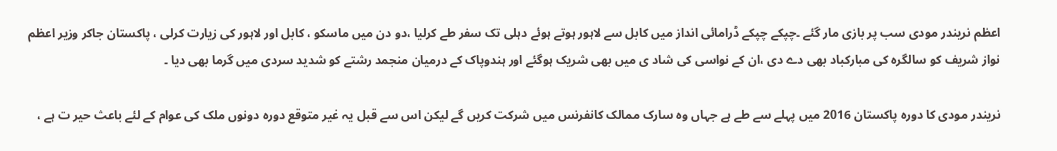اعظم نریندر مودی سب پر بازی مار گئے ۔چپکے چپکے ڈرامائی انداز میں کابل سے لاہور ہوتے ہوئے دہلی تک سفر طے کرلیا ،دو دن میں ماسکو ، کابل اور لاہور کی زیارت کرلی ، پاکستان جاکر وزیر اعظم نواز شریف کو سالگرہ کی مبارکباد بھی دے دی ،ان کے نواسی کی شاد ی میں بھی شریک ہوگئے اور ہندوپاک کے درمیان منجمد رشتے کو شدید سردی میں گرما بھی دیا ۔

نریندر مودی کا دورہ پاکستان 2016 میں پہلے سے طے ہے جہاں وہ سارک ممالک کانفرنس میں شرکت کریں گے لیکن اس سے قبل یہ غیر متوقع دورہ دونوں ملک کی عوام کے لئے باعث حیر ت ہے ،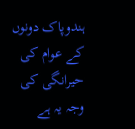ہندوپاک دونوں کے عوام کی حیرانگی کی وجہ یہ ہے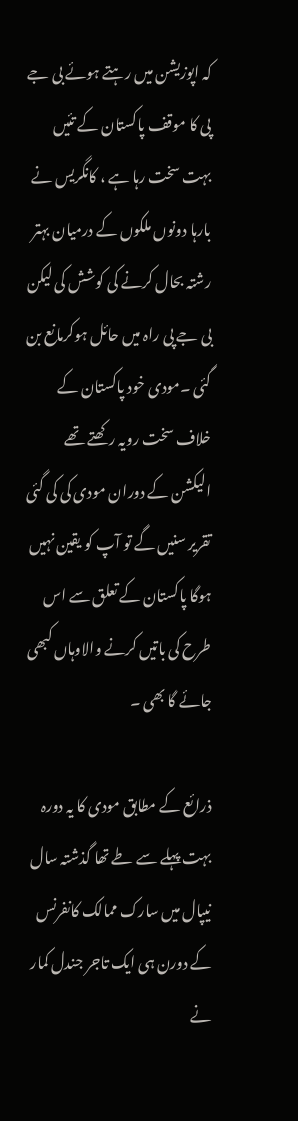کہ اپوزیشن میں رہتے ہوئے بی جے پی کا موقف پاکستان کے تئیں بہت سخت رہا ہے ، کانگریس نے بارہا دونوں ملکوں کے درمیان بہتر رشتہ بحال کرنے کی کوشش کی لیکن بی جے پی راہ میں حائل ہوکرمانع بن گئی ۔مودی خود پاکستان کے خلاف سخت رویہ رکھتے تھے الیکشن کے دوران مودی کی کی گئی تقریر سنیں گے تو آپ کو یقین نہیں ہوگا پاکستان کے تعلق سے اس طرح کی باتیں کرنے والاوہاں کبھی جائے گا بھی ۔

ذرائع کے مطابق مودی کا یہ دورہ بہت پہلے سے طے تھا گذشتہ سال نیپال میں سارک ممالک کانفرنس کے دورن ہی ایک تاجر جندل کمار نے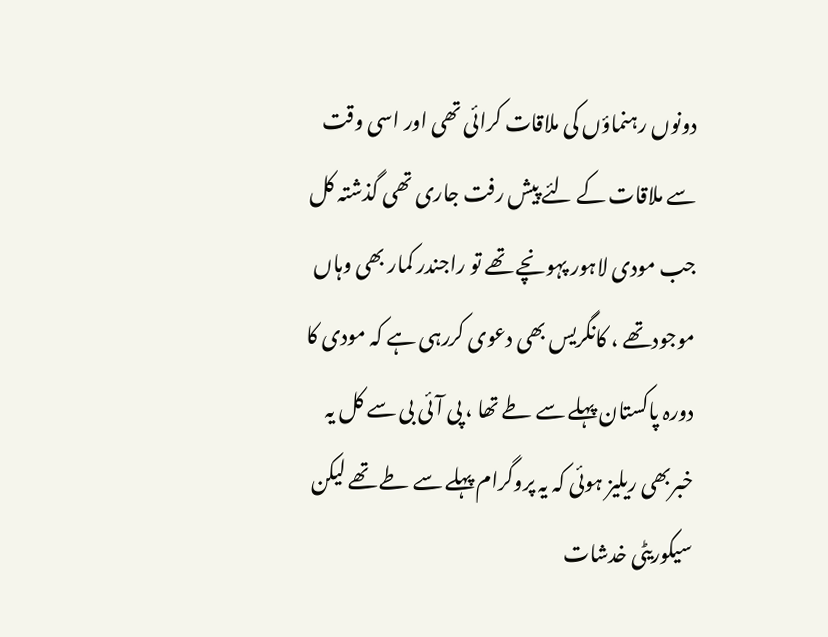دونوں رہنماؤں کی ملاقات کرائی تھی اور اسی وقت سے ملاقات کے لئے پیش رفت جاری تھی گذشتہ کل جب مودی لاہور پہونچے تھے تو راجندر کمار بھی وہاں موجودتھے ، کانگریس بھی دعوی کررہی ہے کہ مودی کا دورہ پاکستان پہلے سے طے تھا ، پی آئی بی سے کل یہ خبربھی ریلیز ہوئی کہ یہ پروگرام پہلے سے طے تھے لیکن سیکوریٹی خدشات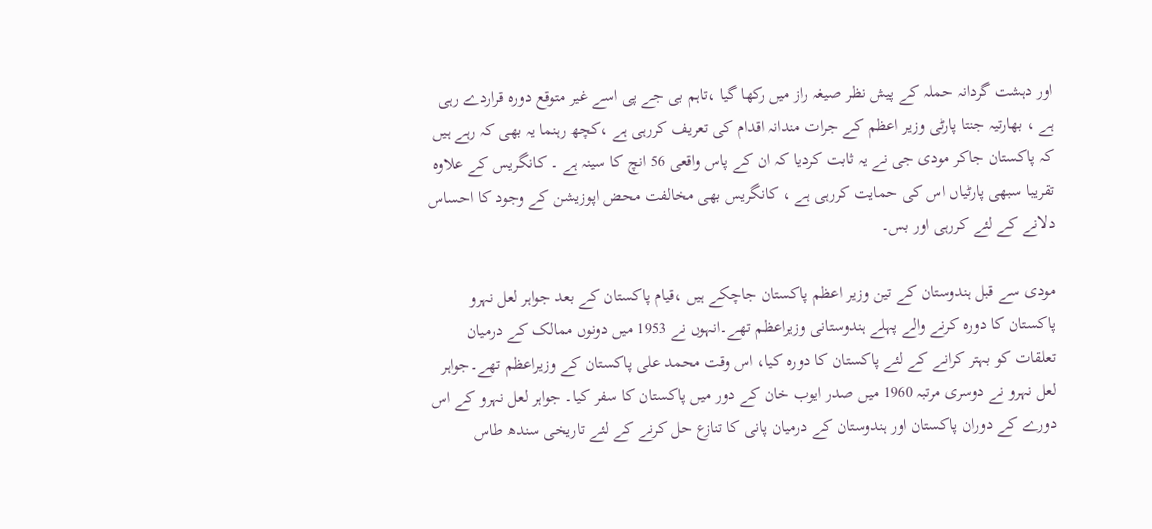اور دہشت گردانہ حملہ کے پیش نظر صیغہ راز میں رکھا گیا ،تاہم بی جے پی اسے غیر متوقع دورہ قراردے رہی ہے ، بھارتیہ جنتا پارٹی وزیر اعظم کے جرات مندانہ اقدام کی تعریف کررہی ہے ،کچھ رہنما یہ بھی کہ رہے ہیں کہ پاکستان جاکر مودی جی نے یہ ثابت کردیا کہ ان کے پاس واقعی 56 انچ کا سینہ ہے ۔ کانگریس کے علاوہ تقریبا سبھی پارٹیاں اس کی حمایت کررہی ہے ، کانگریس بھی مخالفت محض اپوزیشن کے وجود کا احساس دلانے کے لئے کررہی اور بس۔

مودی سے قبل ہندوستان کے تین وزیر اعظم پاکستان جاچکے ہیں ،قیام پاکستان کے بعد جواہر لعل نہرو پاکستان کا دورہ کرنے والے پہلے ہندوستانی وزیراعظم تھے۔انہوں نے 1953 میں دونوں ممالک کے درمیان تعلقات کو بہتر کرانے کے لئے پاکستان کا دورہ کیا، اس وقت محمد علی پاکستان کے وزیراعظم تھے۔جواہر لعل نہرو نے دوسری مرتبہ 1960 میں صدر ایوب خان کے دور میں پاکستان کا سفر کیا۔ جواہر لعل نہرو کے اس دورے کے دوران پاکستان اور ہندوستان کے درمیان پانی کا تنازع حل کرنے کے لئے تاریخی سندھ طاس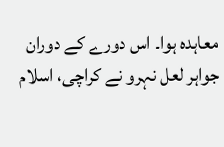معاہدہ ہوا۔ اس دورے کے دوران جواہر لعل نہرو نے کراچی، اسلام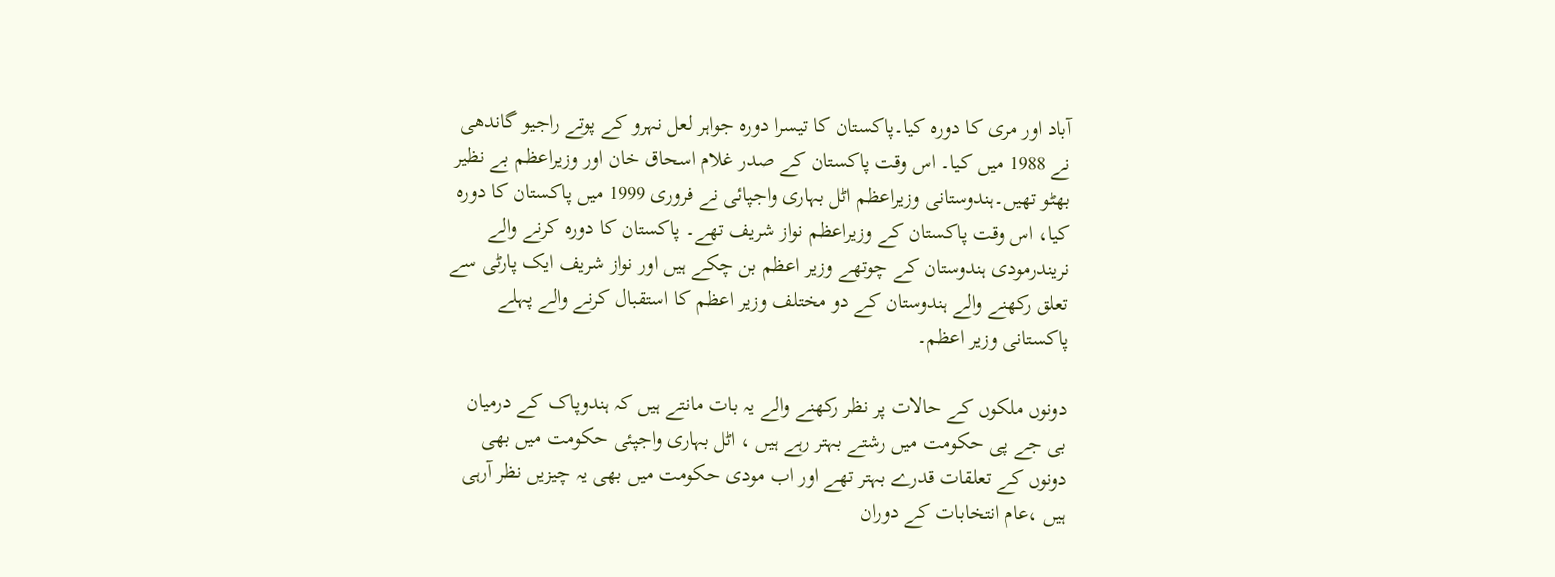آباد اور مری کا دورہ کیا۔پاکستان کا تیسرا دورہ جواہر لعل نہرو کے پوتے راجیو گاندھی نے 1988 میں کیا۔ اس وقت پاکستان کے صدر غلام اسحاق خان اور وزیراعظم بے نظیر بھٹو تھیں۔ہندوستانی وزیراعظم اٹل بہاری واجپائی نے فروری 1999 میں پاکستان کا دورہ کیا، اس وقت پاکستان کے وزیراعظم نواز شریف تھے۔ پاکستان کا دورہ کرنے والے نریندرمودی ہندوستان کے چوتھے وزیر اعظم بن چکے ہیں اور نواز شریف ایک پارٹی سے تعلق رکھنے والے ہندوستان کے دو مختلف وزیر اعظم کا استقبال کرنے والے پہلے پاکستانی وزیر اعظم۔

دونوں ملکوں کے حالات پر نظر رکھنے والے یہ بات مانتے ہیں کہ ہندوپاک کے درمیان بی جے پی حکومت میں رشتے بہتر رہے ہیں ، اٹل بہاری واجپئی حکومت میں بھی دونوں کے تعلقات قدرے بہتر تھے اور اب مودی حکومت میں بھی یہ چیزیں نظر آرہی ہیں ،عام انتخابات کے دوران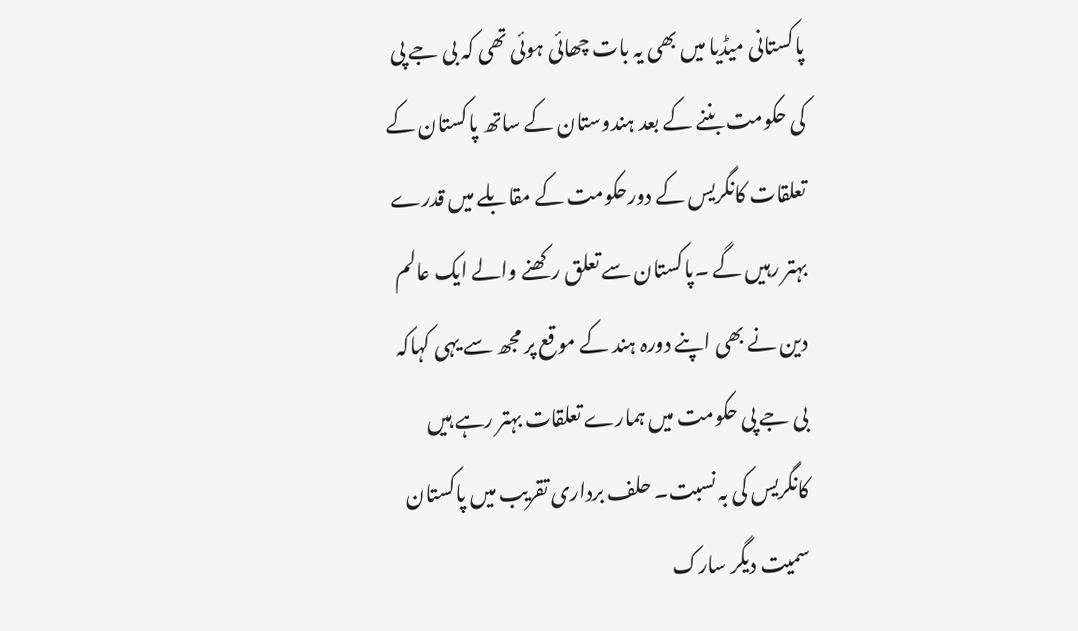پاکستانی میڈیا میں بھی یہ بات چھائی ہوئی تھی کہ بی جے پی کی حکومت بننے کے بعد ہندوستان کے ساتھ پاکستان کے تعلقات کانگریس کے دورحکومت کے مقابلے میں قدرے بہتر رہیں گے ۔پاکستان سے تعلق رکھنے والے ایک عالم دین نے بھی اپنے دورہ ہند کے موقع پر مجھ سے یہی کہاکہ بی جے پی حکومت میں ہمارے تعلقات بہتر رہے ہیں کانگریس کی بہ نسبت۔ حلف برداری تقریب میں پاکستان سمیت دیگر سارک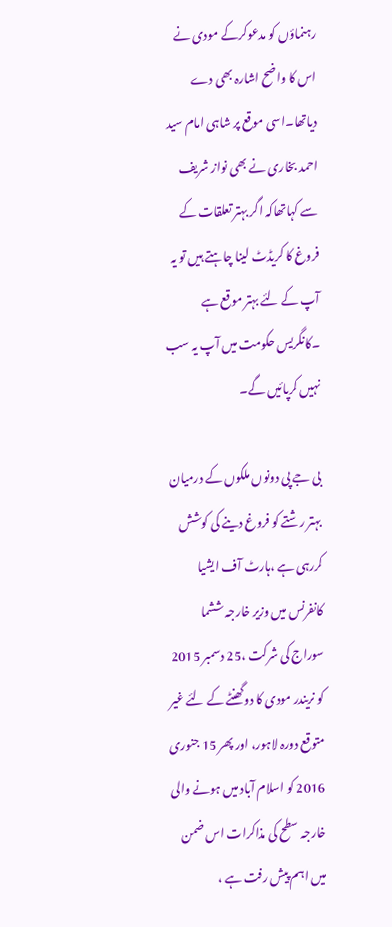رہنماؤں کو مدعوکرکے مودی نے اس کا واضح اشارہ بھی دے دیاتھا۔اسی موقع پر شاہی امام سید احمد بخاری نے بھی نواز شریف سے کہاتھاکہ اگر بہتر تعلقات کے فروغ کا کریڈٹ لینا چاہتے ہیں تو یہ آپ کے لئے بہتر موقع ہے ۔کانگریس حکومت میں آپ یہ سب نہیں کرپائیں گے۔

بی جے پی دونوں ملکوں کے درمیان بہتر رشتے کو فروغ دینے کی کوشش کررہی ہے ،ہارٹ آف ایشیا کانفرنس میں وزیر خارجہ ششما سوراج کی شرکت ،25 دسمبر 2015 کو نریندر مودی کا دوگھنٹے کے لئے غیر متوقع دورہ لاہور، اور پھر 15 جنوری 2016 کو اسلام آباد میں ہونے والی خارجہ سطح کی مذاکرات اس ضمن میں اہم پیش رفت ہے ،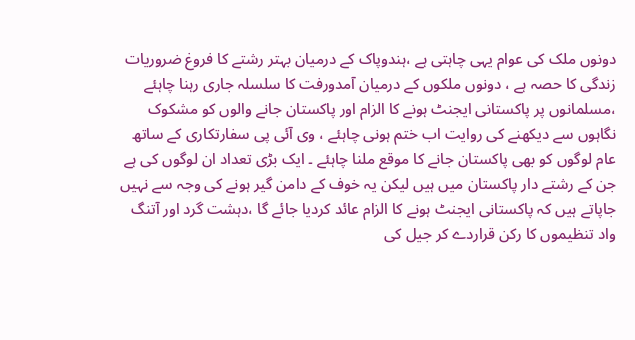دونوں ملک کی عوام یہی چاہتی ہے ،ہندوپاک کے درمیان بہتر رشتے کا فروغ ضروریات زندگی کا حصہ ہے ، دونوں ملکوں کے درمیان آمدورفت کا سلسلہ جاری رہنا چاہئے ،مسلمانوں پر پاکستانی ایجنٹ ہونے کا الزام اور پاکستان جانے والوں کو مشکوک نگاہوں سے دیکھنے کی روایت اب ختم ہونی چاہئے ، وی آئی پی سفارتکاری کے ساتھ عام لوگوں کو بھی پاکستان جانے کا موقع ملنا چاہئے ۔ ایک بڑی تعداد ان لوگوں کی ہے جن کے رشتے دار پاکستان میں ہیں لیکن یہ خوف کے دامن گیر ہونے کی وجہ سے نہیں جاپاتے ہیں کہ پاکستانی ایجنٹ ہونے کا الزام عائد کردیا جائے گا ،دہشت گرد اور آتنگ واد تنظیموں کا رکن قراردے کر جیل کی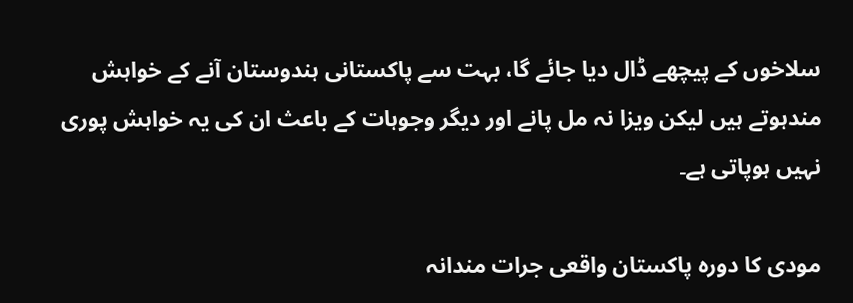سلاخوں کے پیچھے ڈال دیا جائے گا، بہت سے پاکستانی ہندوستان آنے کے خواہش مندہوتے ہیں لیکن ویزا نہ مل پانے اور دیگر وجوہات کے باعث ان کی یہ خواہش پوری نہیں ہوپاتی ہے۔

مودی کا دورہ پاکستان واقعی جرات مندانہ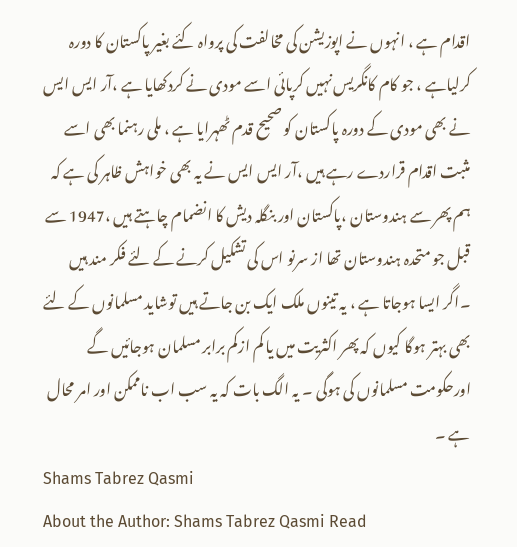اقدام ہے ، انہوں نے اپوزیشن کی مخالفت کی پرواہ کئے بغیر پاکستان کا دورہ کرلیاہے ، جو کام کانگریس نہیں کرپائی اسے مودی نے کردکھایا ہے ،آر ایس ایس نے بھی مودی کے دورہ پاکستان کو صحیح قدم ٹھہرایا ہے ، ملی رہنما بھی اسے مثبت اقدام قراردے رہے ہیں ،آر ایس ایس نے یہ بھی خواہش ظاہر کی ہے کہ ہم پھر سے ہندوستان ،پاکستان اور بنگلہ دیش کا انضمام چاہتے ہیں ،1947 سے قبل جو متحدہ ہندوستان تھا از سرنو اس کی تشکیل کرنے کے لئے فکر مند ہیں ۔اگر ایسا ہوجاتا ہے ، یہ تینوں ملک ایک بن جاتے ہیں توشاید مسلمانوں کے لئے بھی بہتر ہوگا کیوں کہ پھر اکثریت میں یا کم ازکم برابر مسلمان ہوجائیں گے اورحکومت مسلمانوں کی ہوگی ۔ یہ الگ بات کہ یہ سب اب ناممکن اور امر محال ہے ۔
Shams Tabrez Qasmi
About the Author: Shams Tabrez Qasmi Read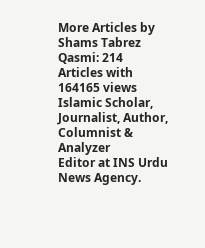More Articles by Shams Tabrez Qasmi: 214 Articles with 164165 views Islamic Scholar, Journalist, Author, Columnist & Analyzer
Editor at INS Urdu News Agency.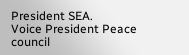President SEA.
Voice President Peace council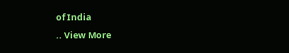of India
.. View More